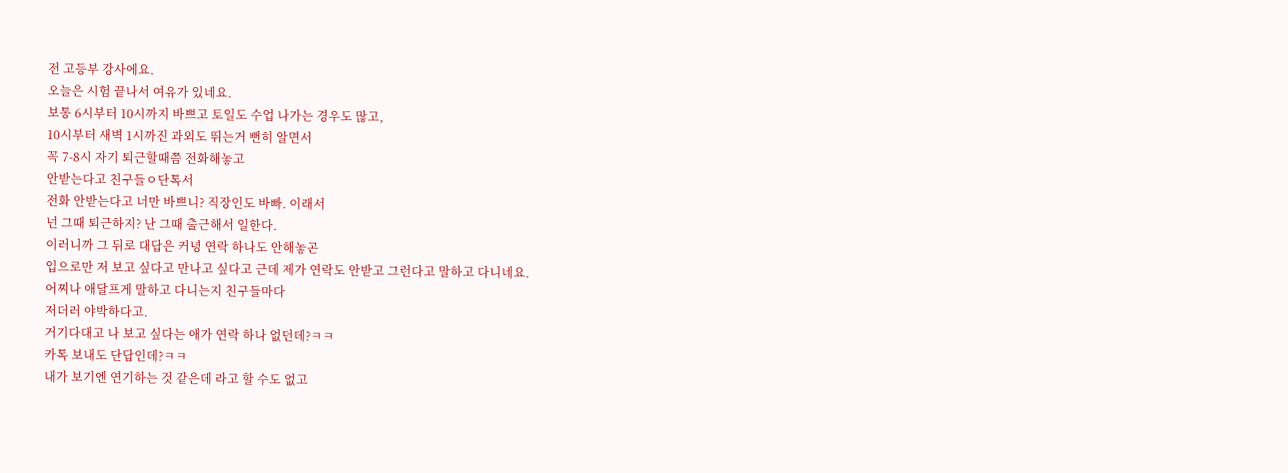전 고등부 강사에요.
오늘은 시험 끝나서 여유가 있네요.
보통 6시부터 10시까지 바쁘고 토일도 수업 나가는 경우도 많고,
10시부터 새벽 1시까진 과외도 뛰는거 뻔히 알면서
꼭 7-8시 자기 퇴근할때쯤 전화해놓고
안받는다고 친구들ㅇ단톡서
전화 안받는다고 너만 바쁘니? 직장인도 바빠. 이래서
넌 그때 퇴근하지? 난 그때 출근해서 일한다.
이러니까 그 뒤로 대답은 커녕 연락 하나도 안해놓곤
입으로만 저 보고 싶다고 만나고 싶다고 근데 제가 연락도 안받고 그런다고 말하고 다니네요.
어찌나 애달프게 말하고 다니는지 친구들마다
저더러 야박하다고.
거기다대고 나 보고 싶다는 애가 연락 하나 없던데?ㅋㅋ
카톡 보내도 단답인데?ㅋㅋ
내가 보기엔 연기하는 것 같은데 라고 할 수도 없고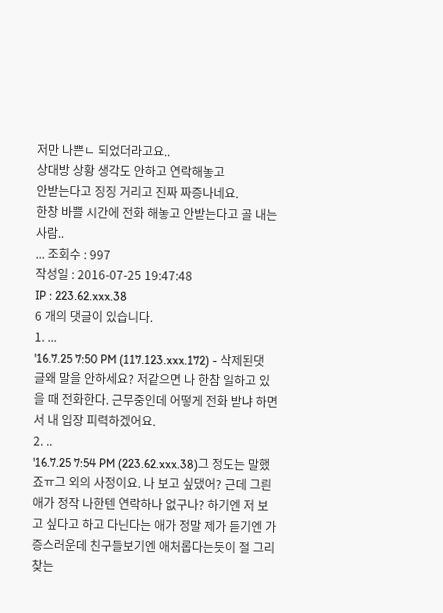저만 나쁜ㄴ 되었더라고요..
상대방 상황 생각도 안하고 연락해놓고
안받는다고 징징 거리고 진짜 짜증나네요.
한창 바쁠 시간에 전화 해놓고 안받는다고 골 내는 사람..
... 조회수 : 997
작성일 : 2016-07-25 19:47:48
IP : 223.62.xxx.38
6 개의 댓글이 있습니다.
1. ...
'16.7.25 7:50 PM (117.123.xxx.172) - 삭제된댓글왜 말을 안하세요? 저같으면 나 한참 일하고 있을 때 전화한다. 근무중인데 어떻게 전화 받냐 하면서 내 입장 피력하겠어요.
2. ..
'16.7.25 7:54 PM (223.62.xxx.38)그 정도는 말했죠ㅠ그 외의 사정이요. 나 보고 싶댔어? 근데 그릔 애가 정작 나한텐 연락하나 없구나? 하기엔 저 보고 싶다고 하고 다닌다는 애가 정말 제가 듣기엔 가증스러운데 친구들보기엔 애처롭다는듯이 절 그리 찾는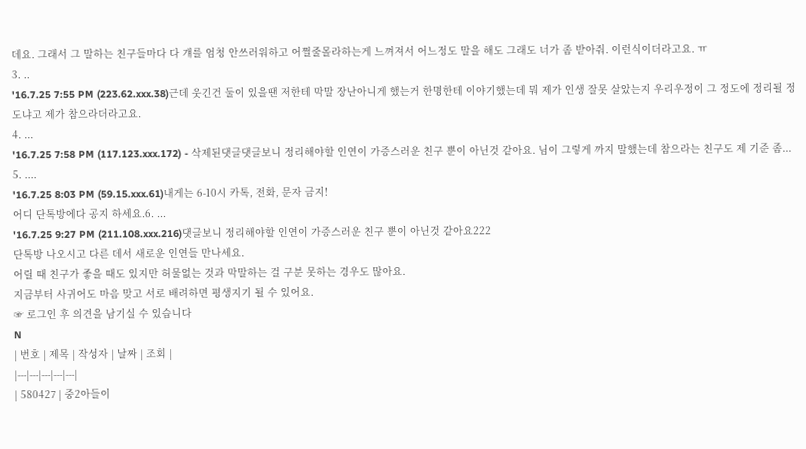데요. 그래서 그 말하는 친구들마다 다 걔를 엄청 안쓰러워하고 어쩔줄몰라하는게 느껴져서 어느정도 말을 해도 그래도 너가 좀 받아줘. 이런식이더라고요. ㅠ
3. ..
'16.7.25 7:55 PM (223.62.xxx.38)근데 웃긴건 둘이 있을땐 저한테 막말 장난아니게 했는거 한명한테 이야기했는데 뭐 제가 인생 잘못 살았는지 우리우정이 그 정도에 정리될 정도냐고 제가 참으라더라고요.
4. ...
'16.7.25 7:58 PM (117.123.xxx.172) - 삭제된댓글댓글보니 정리해야할 인연이 가증스러운 친구 뿐이 아닌것 같아요. 님이 그렇게 까지 말했는데 참으라는 친구도 제 기준 좀...
5. ....
'16.7.25 8:03 PM (59.15.xxx.61)내게는 6-10시 카톡, 전화, 문자 금지!
어디 단톡방에다 공지 하세요.6. ...
'16.7.25 9:27 PM (211.108.xxx.216)댓글보니 정리해야할 인연이 가증스러운 친구 뿐이 아닌것 같아요222
단톡방 나오시고 다른 데서 새로운 인연들 만나세요.
어릴 때 친구가 좋을 때도 있지만 허물없는 것과 막말하는 걸 구분 못하는 경우도 많아요.
지금부터 사귀어도 마음 맞고 서로 배려하면 평생지기 될 수 있어요.
☞ 로그인 후 의견을 남기실 수 있습니다
N
| 번호 | 제목 | 작성자 | 날짜 | 조회 |
|---|---|---|---|---|
| 580427 | 중2아들이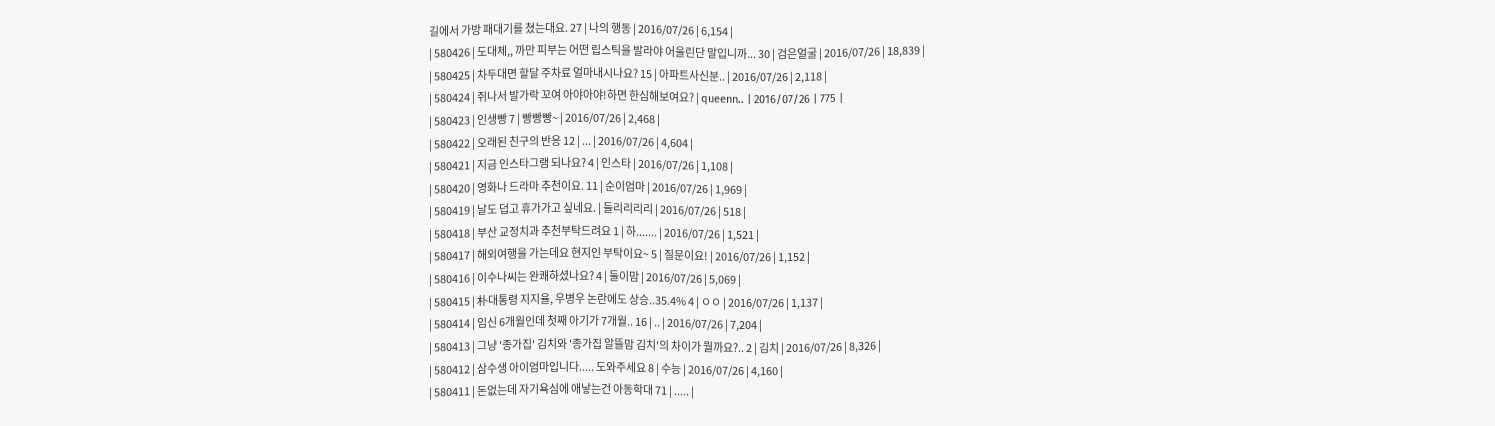길에서 가방 패대기를 쳤는대요. 27 | 나의 행동 | 2016/07/26 | 6,154 |
| 580426 | 도대체,, 까만 피부는 어떤 립스틱을 발라야 어울린단 말입니까... 30 | 검은얼굴 | 2016/07/26 | 18,839 |
| 580425 | 차두대면 할달 주차료 얼마내시나요? 15 | 아파트사신분.. | 2016/07/26 | 2,118 |
| 580424 | 쥐나서 발가락 꼬여 아야아야!하면 한심해보여요? | queenn.. | 2016/07/26 | 775 |
| 580423 | 인생빵 7 | 빵빵빵~ | 2016/07/26 | 2,468 |
| 580422 | 오래된 친구의 반응 12 | ... | 2016/07/26 | 4,604 |
| 580421 | 지금 인스타그램 되나요? 4 | 인스타 | 2016/07/26 | 1,108 |
| 580420 | 영화나 드라마 추천이요. 11 | 순이엄마 | 2016/07/26 | 1,969 |
| 580419 | 날도 덥고 휴가가고 싶네요. | 들리리리리 | 2016/07/26 | 518 |
| 580418 | 부산 교정치과 추천부탁드려요 1 | 하....... | 2016/07/26 | 1,521 |
| 580417 | 해외여행을 가는데요 현지인 부탁이요~ 5 | 질문이요! | 2016/07/26 | 1,152 |
| 580416 | 이수나씨는 완쾌하셨나요? 4 | 둘이맘 | 2016/07/26 | 5,069 |
| 580415 | 朴대통령 지지율, 우병우 논란에도 상승..35.4% 4 | ㅇㅇ | 2016/07/26 | 1,137 |
| 580414 | 임신 6개월인데 첫째 아기가 7개월.. 16 | .. | 2016/07/26 | 7,204 |
| 580413 | 그냥 '종가집' 김치와 '종가집 알뜰맘 김치'의 차이가 뭘까요?.. 2 | 김치 | 2016/07/26 | 8,326 |
| 580412 | 삼수생 아이엄마입니다..... 도와주세요 8 | 수능 | 2016/07/26 | 4,160 |
| 580411 | 돈없는데 자기욕심에 애낳는건 아동학대 71 | ..... |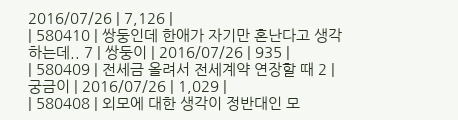2016/07/26 | 7,126 |
| 580410 | 쌍둥인데 한애가 자기만 혼난다고 생각하는데.. 7 | 쌍둥이 | 2016/07/26 | 935 |
| 580409 | 전세금 올려서 전세계약 연장할 때 2 | 궁금이 | 2016/07/26 | 1,029 |
| 580408 | 외모에 대한 생각이 정반대인 모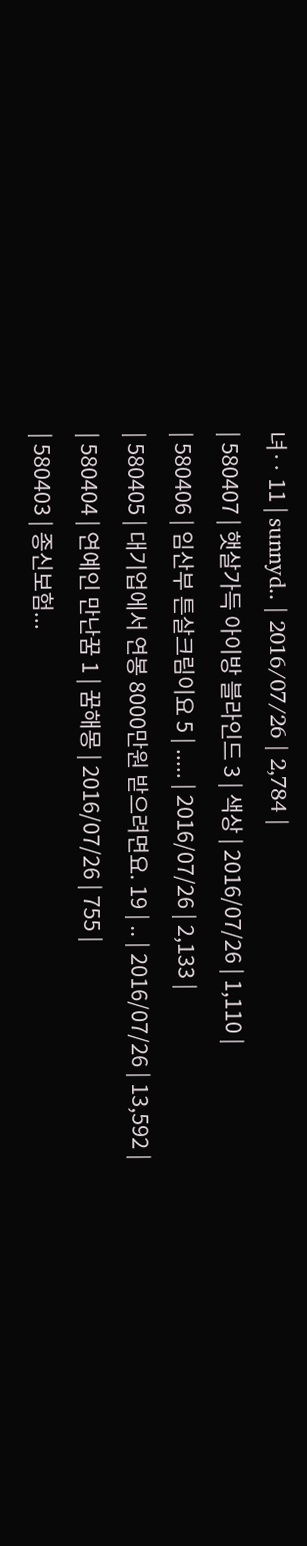녀‥ 11 | sunnyd.. | 2016/07/26 | 2,784 |
| 580407 | 햇살가득 아이방 블라인드 3 | 색상 | 2016/07/26 | 1,110 |
| 580406 | 임산부 튼살크림이요 5 | ..... | 2016/07/26 | 2,133 |
| 580405 | 대기업에서 연봉 8000만원 받으려면요. 19 | .. | 2016/07/26 | 13,592 |
| 580404 | 연예인 만난꿈 1 | 꿈해몽 | 2016/07/26 | 755 |
| 580403 | 종신보험...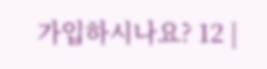가입하시나요? 12 |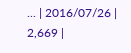... | 2016/07/26 | 2,669 |